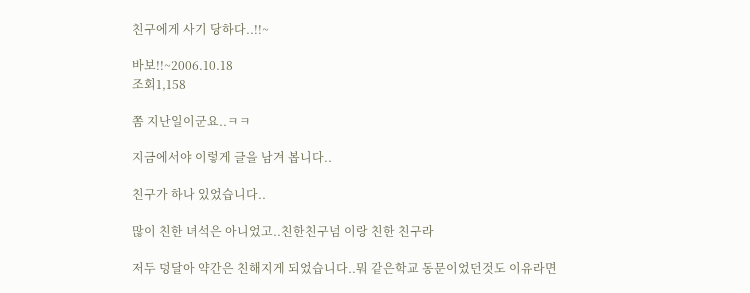친구에게 사기 당하다..!!~

바보!!~2006.10.18
조회1,158

쫌 지난일이군요..ㅋㅋ

지금에서야 이렇게 글을 남겨 봅니다..

친구가 하나 있었습니다..

많이 친한 녀석은 아니었고..친한친구넘 이랑 친한 친구라

저두 덩달아 약간은 친해지게 되었습니다..뭐 같은학교 동문이었던것도 이유라면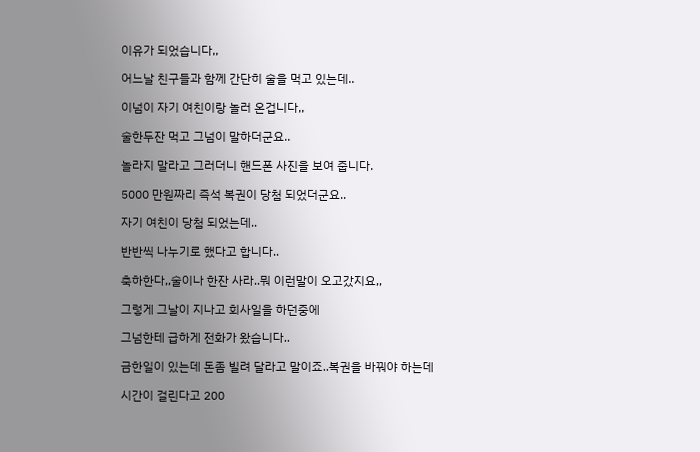이유가 되었습니다,,

어느날 친구들과 함께 간단히 술을 먹고 있는데..

이넘이 자기 여친이랑 놀러 온겁니다,,

술한두잔 먹고 그넘이 말하더군요..

놀라지 말라고 그러더니 핸드폰 사진을 보여 줍니다.

5000 만원짜리 즉석 복권이 당첨 되었더군요..

자기 여친이 당첨 되었는데..

반반씩 나누기로 했다고 합니다..

축하한다,,술이나 한잔 사라..뭐 이런말이 오고갔지요,,

그렇게 그날이 지나고 회사일을 하던중에

그넘한테 급하게 전화가 왔습니다..

금한일이 있는데 돈좀 빌려 달라고 말이죠..복권을 바꿔야 하는데

시간이 걸린다고 200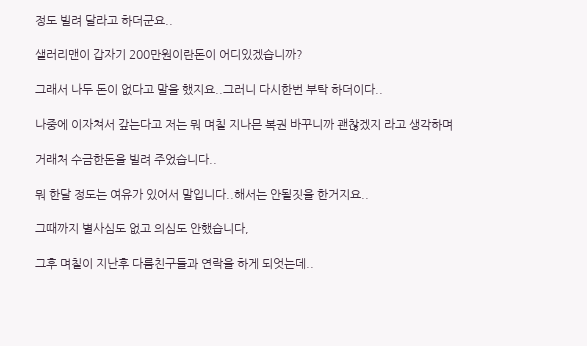정도 빌려 달라고 하더군요..

샐러리맨이 갑자기 200만원이란돈이 어디있겠습니까?

그래서 나두 돈이 없다고 말을 했지요..그러니 다시한번 부탁 하더이다..

나중에 이자쳐서 갚는다고 저는 뭐 며칠 지나믄 복권 바꾸니까 괜찮겠지 라고 생각하며

거래처 수금한돈을 빌려 주었습니다..

뭐 한달 정도는 여유가 있어서 말입니다..해서는 안될짓을 한거지요..

그때까지 별사심도 없고 의심도 안했습니다,

그후 며칠이 지난후 다름친구들과 연락을 하게 되엇는데..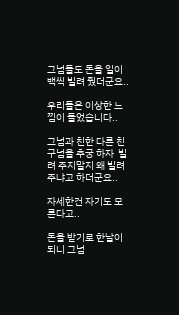그넘들도 돈을 일이백씩 빌려 줬더군요..

우리들은 이상한 느낌이 들었습니다..

그넘과 친한 다른 친구넘을 추궁 하자  빌려 주지말지 왜 빌려 주냐고 하더군요..

자세한건 자기도 모른다고..

돈을 받기로 한날이 되니 그넘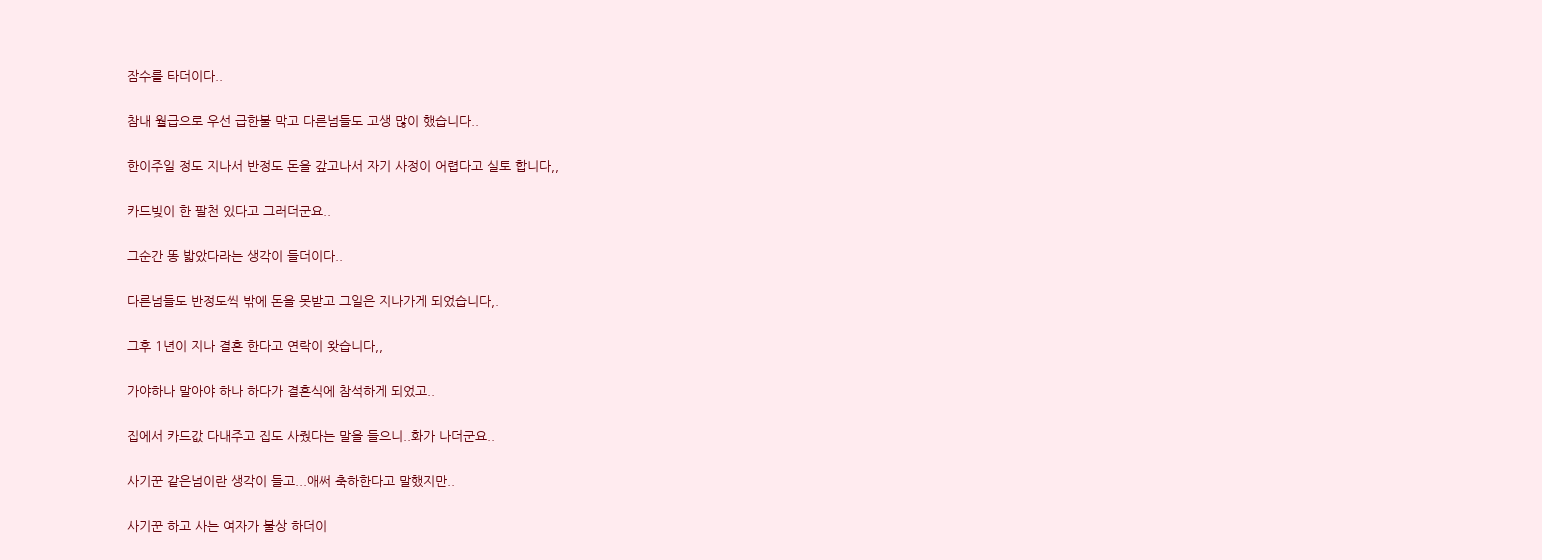잠수를 타더이다..

참내 월급으로 우선 급한불 막고 다른넘들도 고생 많이 했습니다..

한이주일 정도 지나서 반정도 돈을 갚고나서 자기 사정이 어렵다고 실토 합니다,,

카드빚이 한 팔천 있다고 그러더군요..

그순간 똥 밟았다라는 생각이 들더이다..

다른넘들도 반정도씩 밖에 돈을 못받고 그일은 지나가게 되었습니다,.

그후 1년이 지나 결혼 한다고 연락이 왓습니다,,

가야하나 말아야 하나 하다가 결혼식에 참석하게 되었고..

집에서 카드값 다내주고 집도 사줬다는 말을 들으니..화가 나더군요..

사기꾼 같은넘이란 생각이 들고...애써 축하한다고 말했지만..

사기꾼 하고 사는 여자가 불상 하더이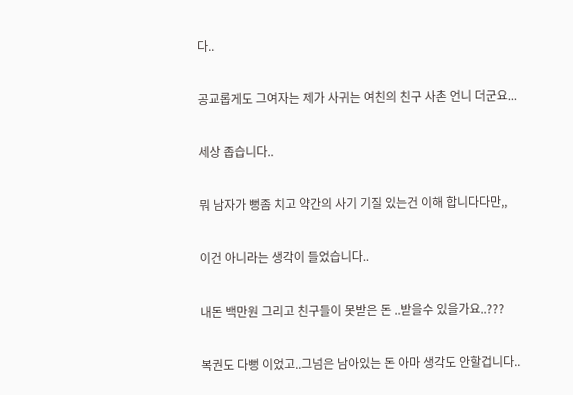다..

공교롭게도 그여자는 제가 사귀는 여친의 친구 사촌 언니 더군요...

세상 좁습니다..

뭐 남자가 뻥좀 치고 약간의 사기 기질 있는건 이해 합니다다만,,

이건 아니라는 생각이 들었습니다..

내돈 백만원 그리고 친구들이 못받은 돈 ..받을수 있을가요..???

복권도 다뻥 이었고..그넘은 남아있는 돈 아마 생각도 안할겁니다..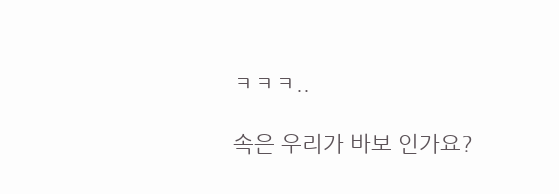ㅋㅋㅋ..

속은 우리가 바보 인가요?